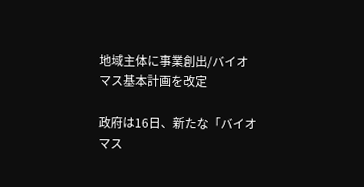地域主体に事業創出/バイオマス基本計画を改定

政府は16日、新たな「バイオマス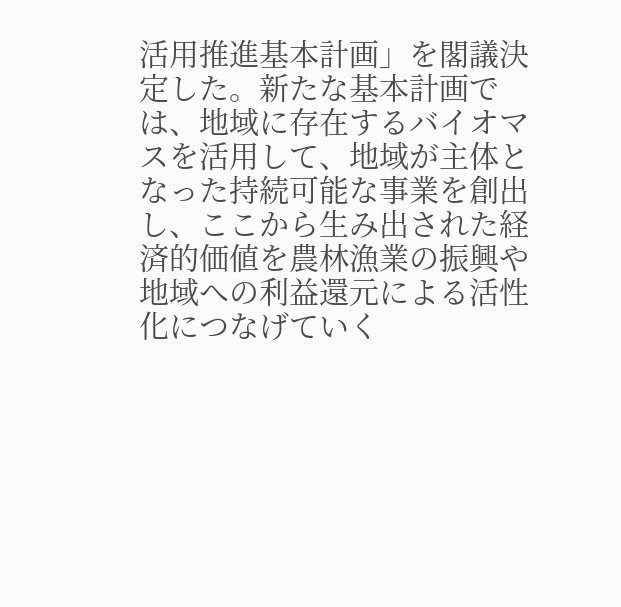活用推進基本計画」を閣議決定した。新たな基本計画では、地域に存在するバイオマスを活用して、地域が主体となった持続可能な事業を創出し、ここから生み出された経済的価値を農林漁業の振興や地域への利益還元による活性化につなげていく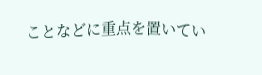ことなどに重点を置いてい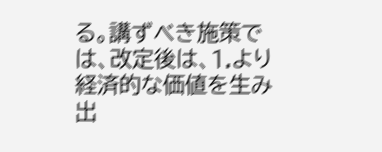る。講ずべき施策では、改定後は、1.より経済的な価値を生み出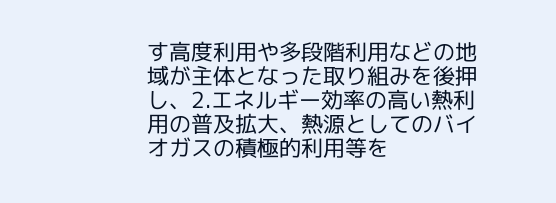す高度利用や多段階利用などの地域が主体となった取り組みを後押し、2.エネルギー効率の高い熱利用の普及拡大、熱源としてのバイオガスの積極的利用等を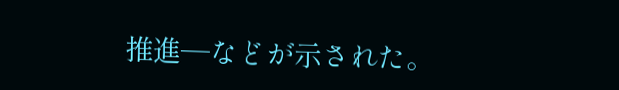推進―などが示された。